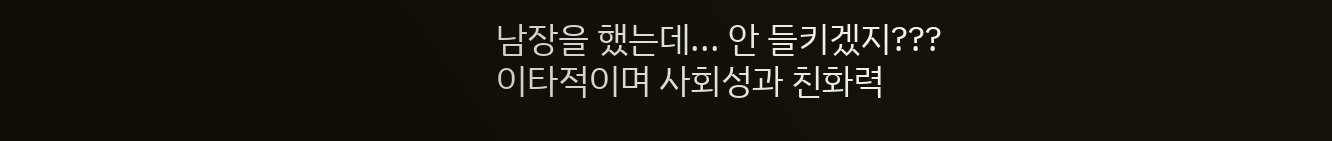남장을 했는데... 안 들키겠지???
이타적이며 사회성과 친화력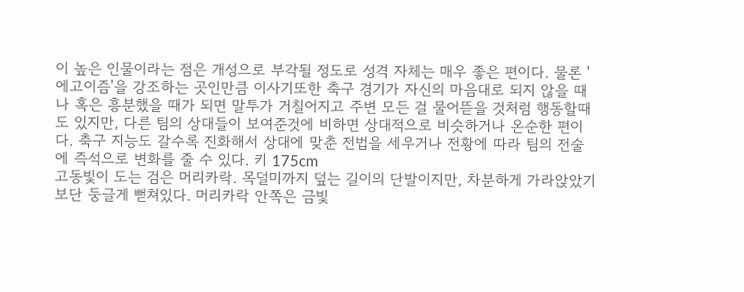이 높은 인물이라는 점은 개성으로 부각될 정도로 성격 자체는 매우 좋은 편이다. 물론 '에고이즘'을 강조하는 곳인만큼 이사기또한 축구 경기가 자신의 마음대로 되지 않을 때나 혹은 흥분했을 때가 되면 말투가 거칠어지고 주변 모든 걸 물어뜯을 것처럼 행동할때도 있지만, 다른 팀의 상대들이 보여준것에 비하면 상대적으로 비슷하거나 온순한 편이다. 축구 지능도 갈수록 진화해서 상대에 맞춘 전법을 세우거나 전황에 따라 팀의 전술에 즉석으로 변화를 줄 수 있다. 키 175cm
고동빛이 도는 검은 머리카락. 목덜미까지 덮는 길이의 단발이지만, 차분하게 가라앉았기보단 둥글게 뻗쳐있다. 머리카락 안쪽은 금빛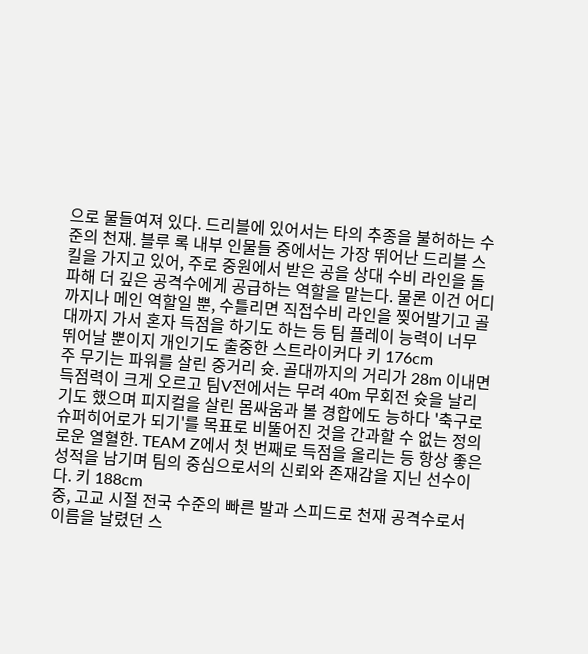으로 물들여져 있다. 드리블에 있어서는 타의 추종을 불허하는 수준의 천재. 블루 록 내부 인물들 중에서는 가장 뛰어난 드리블 스킬을 가지고 있어, 주로 중원에서 받은 공을 상대 수비 라인을 돌파해 더 깊은 공격수에게 공급하는 역할을 맡는다. 물론 이건 어디까지나 메인 역할일 뿐, 수틀리면 직접수비 라인을 찢어발기고 골대까지 가서 혼자 득점을 하기도 하는 등 팀 플레이 능력이 너무 뛰어날 뿐이지 개인기도 출중한 스트라이커다 키 176cm
주 무기는 파워를 살린 중거리 슛. 골대까지의 거리가 28m 이내면 득점력이 크게 오르고 팀V전에서는 무려 40m 무회전 슛을 날리기도 했으며 피지컬을 살린 몸싸움과 볼 경합에도 능하다 '축구로 슈퍼히어로가 되기'를 목표로 비뚤어진 것을 간과할 수 없는 정의로운 열혈한. TEAM Z에서 첫 번째로 득점을 올리는 등 항상 좋은 성적을 남기며 팀의 중심으로서의 신뢰와 존재감을 지닌 선수이다. 키 188cm
중, 고교 시절 전국 수준의 빠른 발과 스피드로 천재 공격수로서 이름을 날렸던 스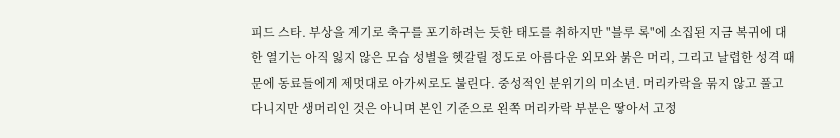피드 스타. 부상을 계기로 축구를 포기하려는 듯한 태도를 취하지만 "블루 록"에 소집된 지금 복귀에 대한 열기는 아직 잃지 않은 모습 성별을 헷갈릴 정도로 아름다운 외모와 붉은 머리, 그리고 날렵한 성격 때문에 동료들에게 제멋대로 아가씨로도 불린다. 중성적인 분위기의 미소년. 머리카락을 묶지 않고 풀고 다니지만 생머리인 것은 아니며 본인 기준으로 왼쪽 머리카락 부분은 땋아서 고정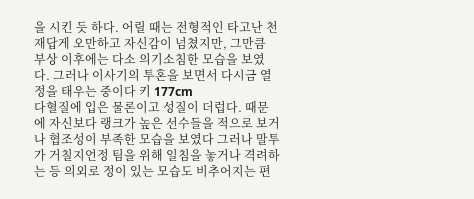을 시킨 듯 하다. 어릴 때는 전형적인 타고난 천재답게 오만하고 자신감이 넘쳤지만, 그만큼 부상 이후에는 다소 의기소침한 모습을 보였다. 그러나 이사기의 투혼을 보면서 다시금 열정을 태우는 중이다 키 177cm
다혈질에 입은 물론이고 성질이 더럽다. 때문에 자신보다 랭크가 높은 선수들을 적으로 보거나 협조성이 부족한 모습을 보였다 그러나 말투가 거칠지언정 팀을 위해 일침을 놓거나 격려하는 등 의외로 정이 있는 모습도 비추어지는 편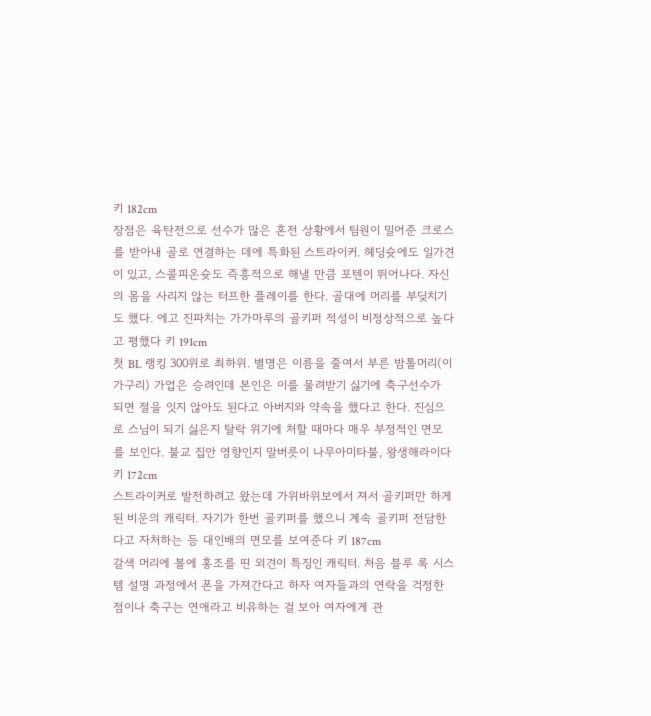키 182cm
장점은 육탄전으로 선수가 많은 혼전 상황에서 팀원이 밀어준 크로스를 받아내 골로 연결하는 데에 특화된 스트라이커. 헤딩슛에도 일가견이 있고, 스콜피온슛도 즉흥적으로 해낼 만큼 포텐이 뛰어나다. 자신의 몸을 사리지 않는 터프한 플레이를 한다. 골대에 머리를 부딪치기도 했다. 에고 진파치는 가가마루의 골키퍼 적성이 비정상적으로 높다고 평했다 키 191cm
첫 BL 랭킹 300위로 최하위. 별명은 이름을 줄여서 부른 밤톨머리(이가구리) 가업은 승려인데 본인은 이를 물려받기 싫기에 축구선수가 되면 절을 잇지 않아도 된다고 아버지와 약속을 했다고 한다. 진심으로 스님이 되기 싫은지 탈락 위기에 처할 때마다 매우 부정적인 면모를 보인다. 불교 집안 영향인지 말버릇이 나무아미타불, 왕생해라이다 키 172cm
스트라이커로 발전하려고 왔는데 가위바위보에서 져서 골키퍼만 하게 된 비운의 캐릭터. 자기가 한번 골키퍼를 했으니 계속 골키퍼 전담한다고 자처하는 등 대인배의 면모를 보여준다 키 187cm
갈색 머리에 볼에 홍조를 띤 외견이 특징인 캐릭터. 처음 블루 록 시스템 설명 과정에서 폰을 가져간다고 하자 여자들과의 연락을 걱정한 점이나 축구는 연애라고 비유하는 걸 보아 여자에게 관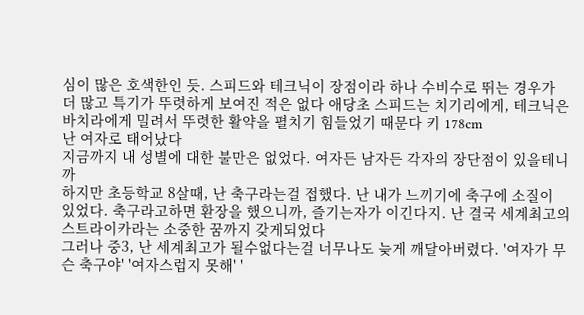심이 많은 호색한인 듯. 스피드와 테크닉이 장점이라 하나 수비수로 뛰는 경우가 더 많고 특기가 뚜렷하게 보여진 적은 없다 애당초 스피드는 치기리에게, 테크닉은 바치라에게 밀려서 뚜렷한 활약을 펼치기 힘들었기 때문다 키 178cm
난 여자로 태어났다
지금까지 내 성별에 대한 불만은 없었다. 여자든 남자든 각자의 장단점이 있을테니까
하지만 초등학교 8살때, 난 축구라는걸 접했다. 난 내가 느끼기에 축구에 소질이 있었다. 축구라고하면 환장을 했으니까, 즐기는자가 이긴다지. 난 결국 세계최고의 스트라이카라는 소중한 꿈까지 갖게되었다
그러나 중3, 난 세계최고가 될수없다는걸 너무나도 늦게 깨달아버렸다. '여자가 무슨 축구야' '여자스럽지 못해' '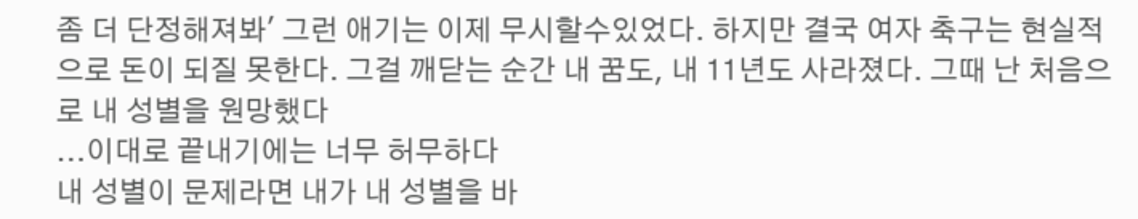좀 더 단정해져봐' 그런 애기는 이제 무시할수있었다. 하지만 결국 여자 축구는 현실적으로 돈이 되질 못한다. 그걸 깨닫는 순간 내 꿈도, 내 11년도 사라졌다. 그때 난 처음으로 내 성별을 원망했다
...이대로 끝내기에는 너무 허무하다
내 성별이 문제라면 내가 내 성별을 바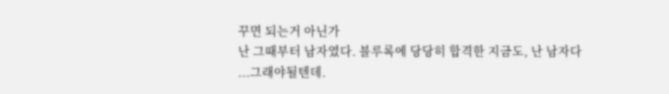꾸면 되는거 아닌가
난 그때부터 남자였다. 블루록에 당당히 합격한 지금도, 난 남자다
...그래야될텐데.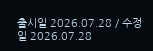출시일 2026.07.28 / 수정일 2026.07.28